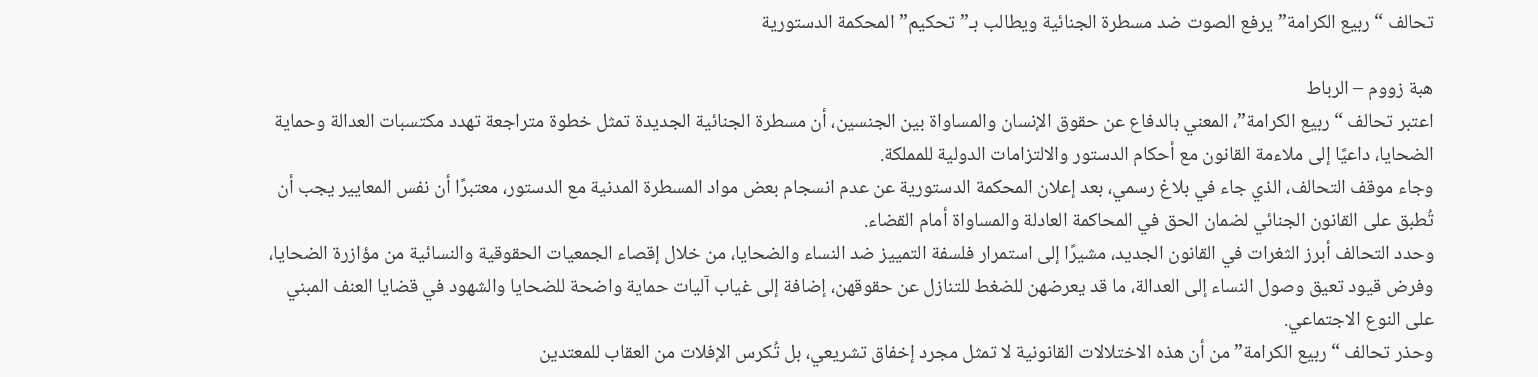تحالف “ربيع الكرامة” يرفع الصوت ضد مسطرة الجنائية ويطالب بـ”تحكيم” المحكمة الدستورية

هبة زووم – الرباط
اعتبر تحالف “ربيع الكرامة”، المعني بالدفاع عن حقوق الإنسان والمساواة بين الجنسين، أن مسطرة الجنائية الجديدة تمثل خطوة متراجعة تهدد مكتسبات العدالة وحماية الضحايا، داعيًا إلى ملاءمة القانون مع أحكام الدستور والالتزامات الدولية للمملكة.
وجاء موقف التحالف، الذي جاء في بلاغ رسمي، بعد إعلان المحكمة الدستورية عن عدم انسجام بعض مواد المسطرة المدنية مع الدستور، معتبرًا أن نفس المعايير يجب أن تُطبق على القانون الجنائي لضمان الحق في المحاكمة العادلة والمساواة أمام القضاء.
وحدد التحالف أبرز الثغرات في القانون الجديد، مشيرًا إلى استمرار فلسفة التمييز ضد النساء والضحايا، من خلال إقصاء الجمعيات الحقوقية والنسائية من مؤازرة الضحايا، وفرض قيود تعيق وصول النساء إلى العدالة، ما قد يعرضهن للضغط للتنازل عن حقوقهن، إضافة إلى غياب آليات حماية واضحة للضحايا والشهود في قضايا العنف المبني على النوع الاجتماعي.
وحذر تحالف “ربيع الكرامة” من أن هذه الاختلالات القانونية لا تمثل مجرد إخفاق تشريعي، بل تُكرس الإفلات من العقاب للمعتدين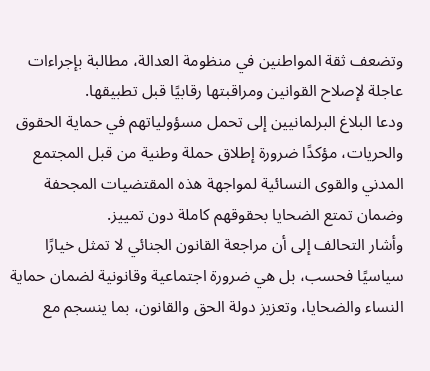وتضعف ثقة المواطنين في منظومة العدالة، مطالبة بإجراءات عاجلة لإصلاح القوانين ومراقبتها رقابيًا قبل تطبيقها.
ودعا البلاغ البرلمانيين إلى تحمل مسؤولياتهم في حماية الحقوق والحريات، مؤكدًا ضرورة إطلاق حملة وطنية من قبل المجتمع المدني والقوى النسائية لمواجهة هذه المقتضيات المجحفة وضمان تمتع الضحايا بحقوقهم كاملة دون تمييز.
وأشار التحالف إلى أن مراجعة القانون الجنائي لا تمثل خيارًا سياسيًا فحسب، بل هي ضرورة اجتماعية وقانونية لضمان حماية النساء والضحايا، وتعزيز دولة الحق والقانون، بما ينسجم مع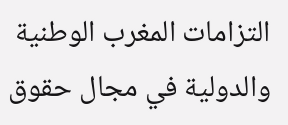التزامات المغرب الوطنية والدولية في مجال حقوق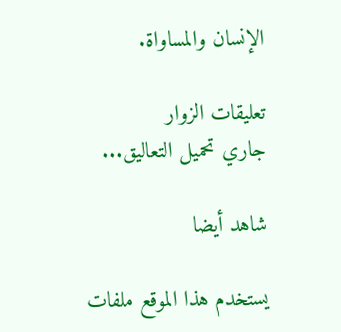الإنسان والمساواة.

تعليقات الزوار
جاري تحميل التعاليق...

شاهد أيضا

يستخدم هذا الموقع ملفات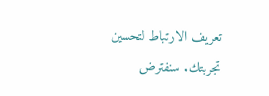تعريف الارتباط لتحسين تجربتك. سنفترض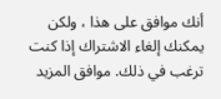أنك موافق على هذا ، ولكن يمكنك إلغاء الاشتراك إذا كنت ترغب في ذلك. موافق المزيد